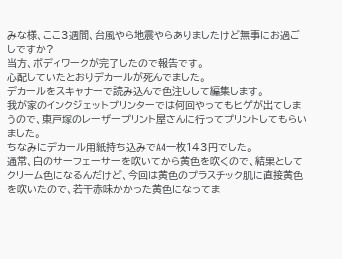みな様、ここ3週間、台風やら地震やらありましたけど無事にお過ごしですか?
当方、ボディワークが完了したので報告です。
心配していたとおりデカールが死んでました。
デカールをスキャナーで読み込んで色注しして編集します。
我が家のインクジェットプリンターでは何回やってもヒゲが出てしまうので、東戸塚のレーザープリント屋さんに行ってプリントしてもらいました。
ちなみにデカール用紙持ち込みでA4一枚143円でした。
通常、白のサーフェーサーを吹いてから黄色を吹くので、結果としてクリーム色になるんだけど、今回は黄色のプラスチック肌に直接黄色を吹いたので、若干赤味かかった黄色になってま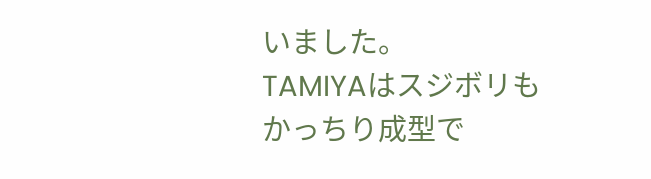いました。
TAMIYAはスジボリもかっちり成型で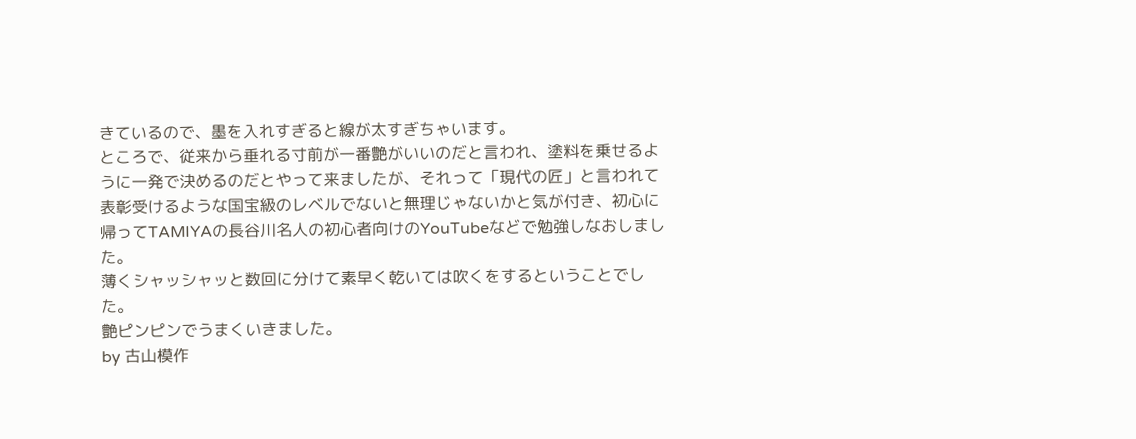きているので、墨を入れすぎると線が太すぎちゃいます。
ところで、従来から垂れる寸前が一番艶がいいのだと言われ、塗料を乗せるように一発で決めるのだとやって来ましたが、それって「現代の匠」と言われて表彰受けるような国宝級のレベルでないと無理じゃないかと気が付き、初心に帰ってTAMIYAの長谷川名人の初心者向けのYouTubeなどで勉強しなおしました。
薄くシャッシャッと数回に分けて素早く乾いては吹くをするということでした。
艶ピンピンでうまくいきました。
by 古山模作